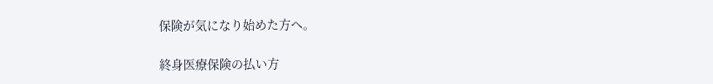保険が気になり始めた方へ。

終身医療保険の払い方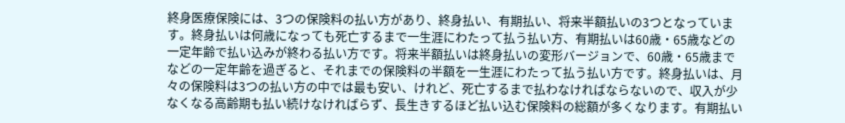終身医療保険には、3つの保険料の払い方があり、終身払い、有期払い、将来半額払いの3つとなっています。終身払いは何歳になっても死亡するまで一生涯にわたって払う払い方、有期払いは60歳・65歳などの一定年齢で払い込みが終わる払い方です。将来半額払いは終身払いの変形バージョンで、60歳・65歳までなどの一定年齢を過ぎると、それまでの保険料の半額を一生涯にわたって払う払い方です。終身払いは、月々の保険料は3つの払い方の中では最も安い、けれど、死亡するまで払わなければならないので、収入が少なくなる高齢期も払い続けなければらず、長生きするほど払い込む保険料の総額が多くなります。有期払い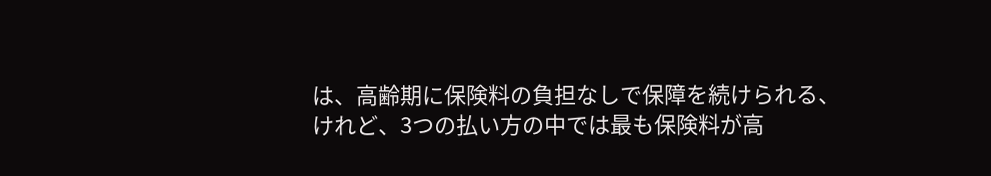は、高齢期に保険料の負担なしで保障を続けられる、けれど、3つの払い方の中では最も保険料が高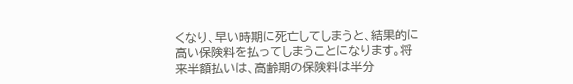くなり、早い時期に死亡してしまうと、結果的に高い保険料を払ってしまうことになります。将来半額払いは、高齢期の保険料は半分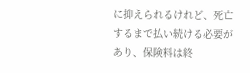に抑えられるけれど、死亡するまで払い続ける必要があり、保険料は終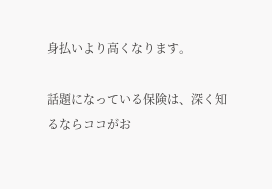身払いより高くなります。

話題になっている保険は、深く知るならココがお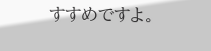すすめですよ。